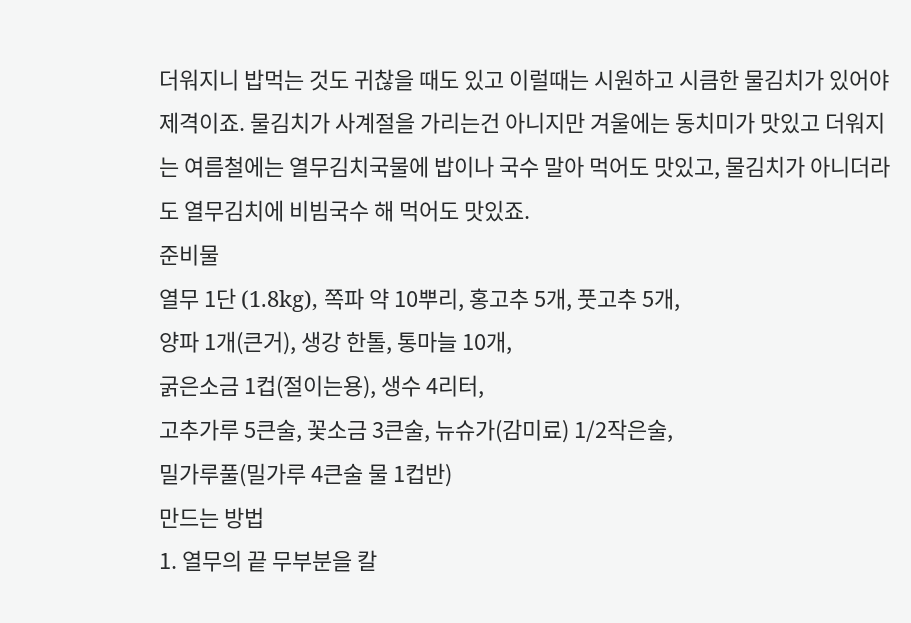더워지니 밥먹는 것도 귀찮을 때도 있고 이럴때는 시원하고 시큼한 물김치가 있어야 제격이죠. 물김치가 사계절을 가리는건 아니지만 겨울에는 동치미가 맛있고 더워지는 여름철에는 열무김치국물에 밥이나 국수 말아 먹어도 맛있고, 물김치가 아니더라도 열무김치에 비빔국수 해 먹어도 맛있죠.
준비물
열무 1단 (1.8kg), 쪽파 약 10뿌리, 홍고추 5개, 풋고추 5개,
양파 1개(큰거), 생강 한톨, 통마늘 10개,
굵은소금 1컵(절이는용), 생수 4리터,
고추가루 5큰술, 꽃소금 3큰술, 뉴슈가(감미료) 1/2작은술,
밀가루풀(밀가루 4큰술 물 1컵반)
만드는 방법
1. 열무의 끝 무부분을 칼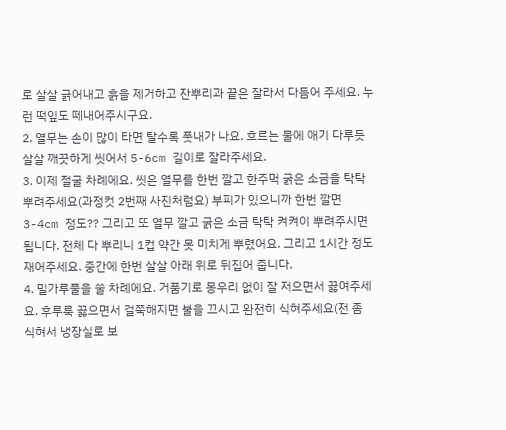로 살살 긁어내고 흙을 제거하고 잔뿌리과 끝은 잘라서 다듬어 주세요. 누런 떡잎도 떼내어주시구요.
2. 열무는 손이 많이 타면 탈수록 풋내가 나요. 흐르는 물에 애기 다루듯 살살 깨끗하게 씻어서 5-6cm 길이로 잘라주세요.
3. 이제 절굴 차례에요. 씻은 열무를 한번 깔고 한주먹 굵은 소금을 탁탁 뿌려주세요(과정컷 2번째 사진처럼요) 부피가 있으니까 한번 깔면 3-4cm 정도?? 그리고 또 열무 깔고 굵은 소금 탁탁 켜켜이 뿌려주시면 됩니다. 전체 다 뿌리니 1컵 약간 못 미치게 뿌렸어요. 그리고 1시간 정도 재어주세요. 중간에 한번 살살 아래 위로 뒤집어 줍니다.
4. 밀가루풀을 쑬 차례에요. 거품기로 몽우리 없이 잘 저으면서 끓여주세요. 후루룩 끓으면서 걸쭉해지면 불을 끄시고 완전히 식혀주세요(전 좀 식혀서 냉장실로 보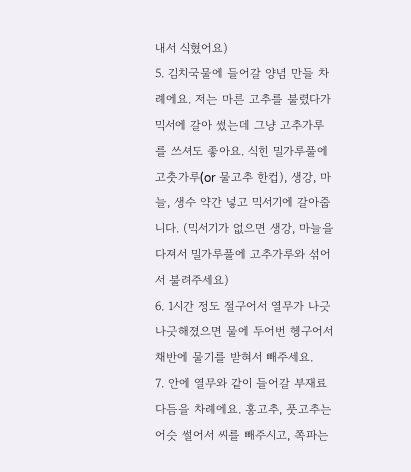내서 식혔어요)
5. 김치국물에 들어갈 양념 만들 차례에요. 저는 마른 고추를 불렸다가 믹서에 갈아 썼는데 그냥 고추가루를 쓰셔도 좋아요. 식힌 밀가루풀에 고춧가루(or 물고추 한컵), 생강, 마늘, 생수 약간 넣고 믹서기에 갈아줍니다. (믹서기가 없으면 생강, 마늘을 다져서 밀가루풀에 고추가루와 섞어서 불려주세요)
6. 1시간 정도 절구어서 열무가 나긋나긋해졌으면 물에 두어번 헹구어서 채반에 물기를 받혀서 빼주세요.
7. 안에 열무와 같이 들어갈 부재료 다듬을 차례에요. 홍고추, 풋고추는 어슷 썰어서 씨를 빼주시고, 쪽파는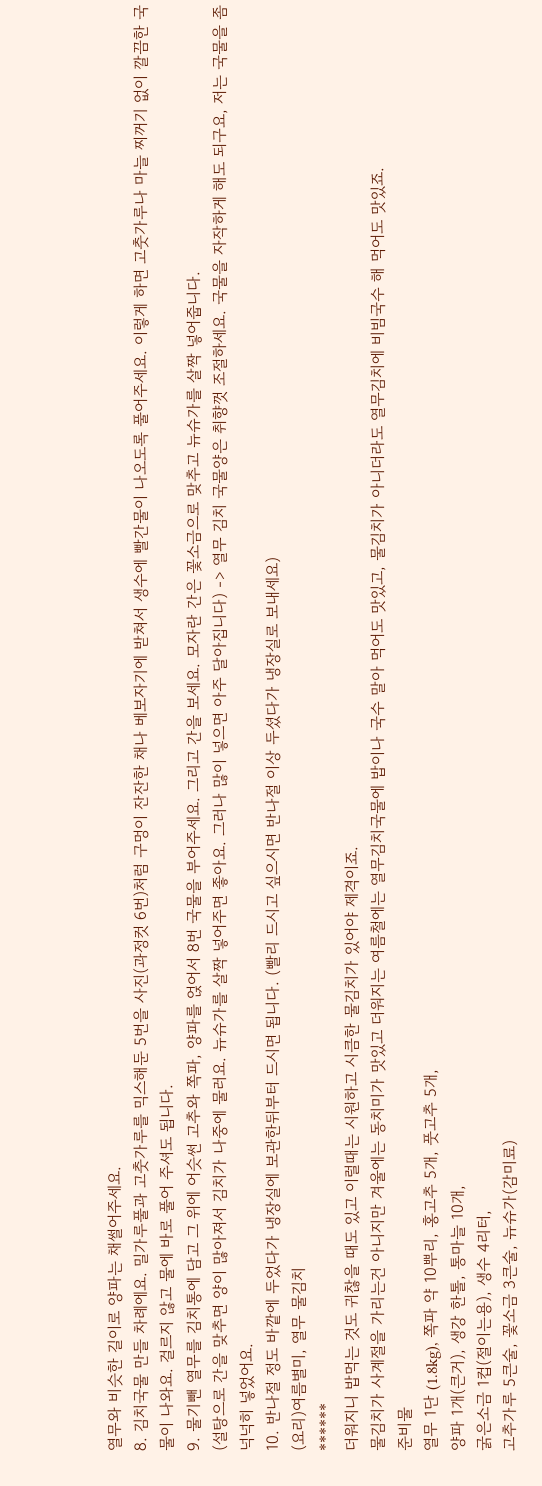열무와 비슷한 길이로 양파는 채썰어주세요.
8. 김치국물 만들 차례에요. 밀가루풀과 고춧가루를 믹스해둔 5번을 사진(과정컷 6번)처럼 구멍이 잔잔한 채나 베보자기에 받쳐서 생수에 빨간물이 나오도록 풀어주세요. 이렇게 하면 고춧가루나 마늘 찌꺼기 없이 깔끔한 국물이 나와요. 걸르지 않고 물에 바로 풀어 주셔도 됩니다.
9. 물기뺀 열무를 김치통에 담고 그 위에 어슷썬 고추와 쪽파, 양파를 얹어서 8번 국물을 부어주세요. 그리고 간을 보세요. 모자란 간은 꽃소금으로 맞추고 뉴슈가를 살짝 넣어줍니다.
(설탕으로 간을 맞추면 양이 많아져서 김치가 나중에 물러요. 뉴슈가를 살짝 넣어주면 좋아요. 그러나 많이 넣으면 아주 달아집니다) -> 열무 김치 국물양은 취향껏 조절하세요. 국물을 자작하게 해도 되구요, 저는 국물을 좀 넉넉히 넣었어요.
10. 반나절 정도 바깥에 두었다가 냉장실에 보관한뒤부터 드시면 됩니다. (빨리 드시고 싶으시면 반나절 이상 두셨다가 냉장실로 보내세요)
(요리)여름별미, 열무 물김치
******
더워지니 밥먹는 것도 귀찮을 때도 있고 이럴때는 시원하고 시큼한 물김치가 있어야 제격이죠.
물김치가 사계절을 가리는건 아니지만 겨울에는 동치미가 맛있고 더워지는 여름철에는 열무김치국물에 밥이나 국수 말아 먹어도 맛있고, 물김치가 아니더라도 열무김치에 비빔국수 해 먹어도 맛있죠.
준비물
열무 1단 (1.8kg), 쪽파 약 10뿌리, 홍고추 5개, 풋고추 5개,
양파 1개(큰거), 생강 한톨, 통마늘 10개,
굵은소금 1컵(절이는용), 생수 4리터,
고추가루 5큰술, 꽃소금 3큰술, 뉴슈가(감미료)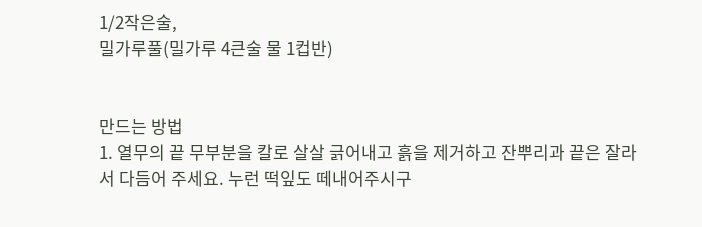1/2작은술,
밀가루풀(밀가루 4큰술 물 1컵반)


만드는 방법
1. 열무의 끝 무부분을 칼로 살살 긁어내고 흙을 제거하고 잔뿌리과 끝은 잘라서 다듬어 주세요. 누런 떡잎도 떼내어주시구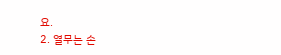요.
2. 열무는 손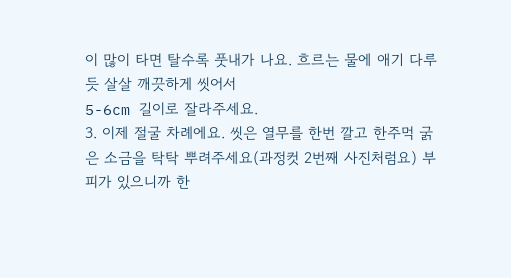이 많이 타면 탈수록 풋내가 나요. 흐르는 물에 애기 다루듯 살살 깨끗하게 씻어서
5-6cm 길이로 잘라주세요.
3. 이제 절굴 차례에요. 씻은 열무를 한번 깔고 한주먹 굵은 소금을 탁탁 뿌려주세요(과정컷 2번째 사진처럼요) 부피가 있으니까 한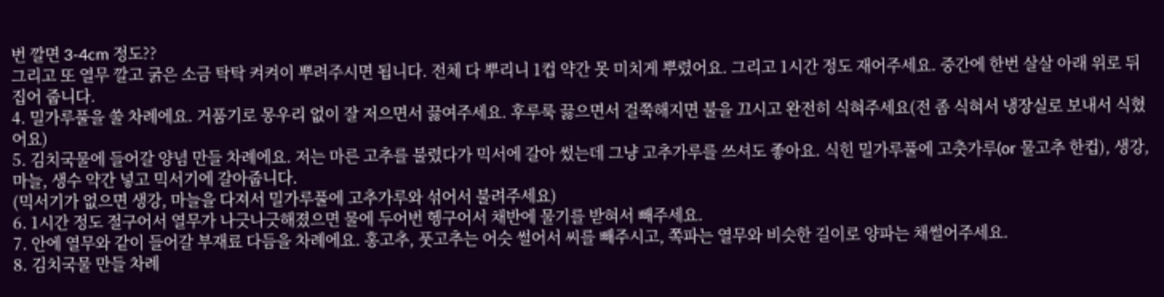번 깔면 3-4cm 정도??
그리고 또 열무 깔고 굵은 소금 탁탁 켜켜이 뿌려주시면 됩니다. 전체 다 뿌리니 1컵 약간 못 미치게 뿌렸어요. 그리고 1시간 정도 재어주세요. 중간에 한번 살살 아래 위로 뒤집어 줍니다.
4. 밀가루풀을 쑬 차례에요. 거품기로 몽우리 없이 잘 저으면서 끓여주세요. 후루룩 끓으면서 걸쭉해지면 불을 끄시고 완전히 식혀주세요(전 좀 식혀서 냉장실로 보내서 식혔어요)
5. 김치국물에 들어갈 양념 만들 차례에요. 저는 마른 고추를 불렸다가 믹서에 갈아 썼는데 그냥 고추가루를 쓰셔도 좋아요. 식힌 밀가루풀에 고춧가루(or 물고추 한컵), 생강, 마늘, 생수 약간 넣고 믹서기에 갈아줍니다.
(믹서기가 없으면 생강, 마늘을 다져서 밀가루풀에 고추가루와 섞어서 불려주세요)
6. 1시간 정도 절구어서 열무가 나긋나긋해졌으면 물에 두어번 헹구어서 채반에 물기를 받혀서 빼주세요.
7. 안에 열무와 같이 들어갈 부재료 다듬을 차례에요. 홍고추, 풋고추는 어슷 썰어서 씨를 빼주시고, 쪽파는 열무와 비슷한 길이로 양파는 채썰어주세요.
8. 김치국물 만들 차례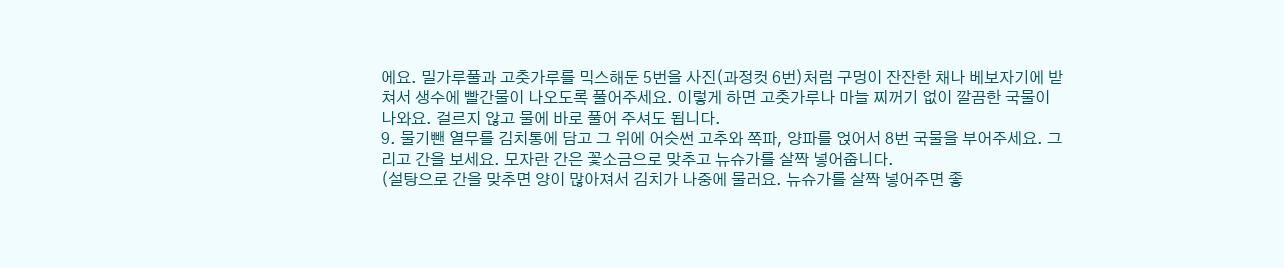에요. 밀가루풀과 고춧가루를 믹스해둔 5번을 사진(과정컷 6번)처럼 구멍이 잔잔한 채나 베보자기에 받쳐서 생수에 빨간물이 나오도록 풀어주세요. 이렇게 하면 고춧가루나 마늘 찌꺼기 없이 깔끔한 국물이 나와요. 걸르지 않고 물에 바로 풀어 주셔도 됩니다.
9. 물기뺀 열무를 김치통에 담고 그 위에 어슷썬 고추와 쪽파, 양파를 얹어서 8번 국물을 부어주세요. 그리고 간을 보세요. 모자란 간은 꽃소금으로 맞추고 뉴슈가를 살짝 넣어줍니다.
(설탕으로 간을 맞추면 양이 많아져서 김치가 나중에 물러요. 뉴슈가를 살짝 넣어주면 좋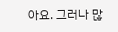아요. 그러나 많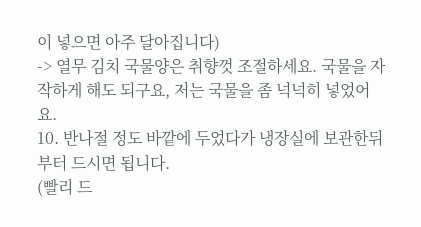이 넣으면 아주 달아집니다)
-> 열무 김치 국물양은 취향껏 조절하세요. 국물을 자작하게 해도 되구요, 저는 국물을 좀 넉넉히 넣었어요.
10. 반나절 정도 바깥에 두었다가 냉장실에 보관한뒤부터 드시면 됩니다.
(빨리 드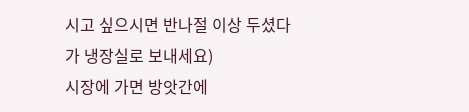시고 싶으시면 반나절 이상 두셨다가 냉장실로 보내세요)
시장에 가면 방앗간에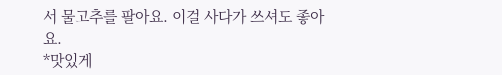서 물고추를 팔아요. 이걸 사다가 쓰셔도 좋아요.
*맛있게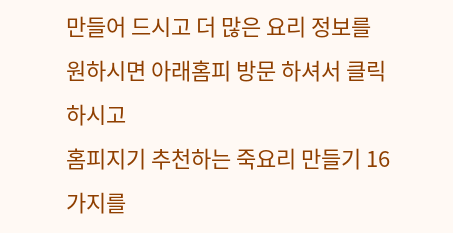만들어 드시고 더 많은 요리 정보를 원하시면 아래홈피 방문 하셔서 클릭 하시고
홈피지기 추천하는 죽요리 만들기 16가지를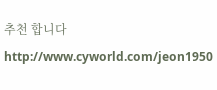추천 합니다
http://www.cyworld.com/jeon1950